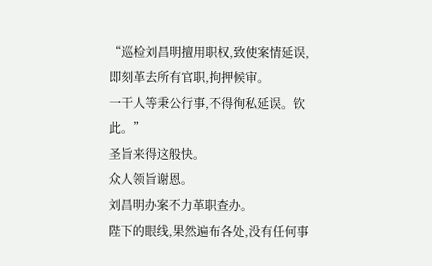“巡检刘昌明擅用职权,致使案情延误,即刻革去所有官职,拘押候审。
一干人等秉公行事,不得徇私延误。钦此。”
圣旨来得这般快。
众人领旨谢恩。
刘昌明办案不力革职查办。
陛下的眼线,果然遍布各处,没有任何事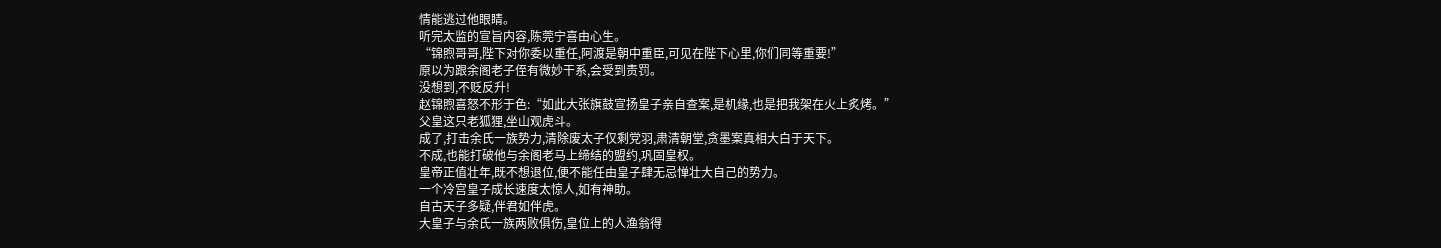情能逃过他眼睛。
听完太监的宣旨内容,陈莞宁喜由心生。
“锦煦哥哥,陛下对你委以重任,阿渡是朝中重臣,可见在陛下心里,你们同等重要!”
原以为跟余阁老子侄有微妙干系,会受到责罚。
没想到,不贬反升!
赵锦煦喜怒不形于色:“如此大张旗鼓宣扬皇子亲自查案,是机缘,也是把我架在火上炙烤。”
父皇这只老狐狸,坐山观虎斗。
成了,打击余氏一族势力,清除废太子仅剩党羽,肃清朝堂,贪墨案真相大白于天下。
不成,也能打破他与余阁老马上缔结的盟约,巩固皇权。
皇帝正值壮年,既不想退位,便不能任由皇子肆无忌惮壮大自己的势力。
一个冷宫皇子成长速度太惊人,如有神助。
自古天子多疑,伴君如伴虎。
大皇子与余氏一族两败俱伤,皇位上的人渔翁得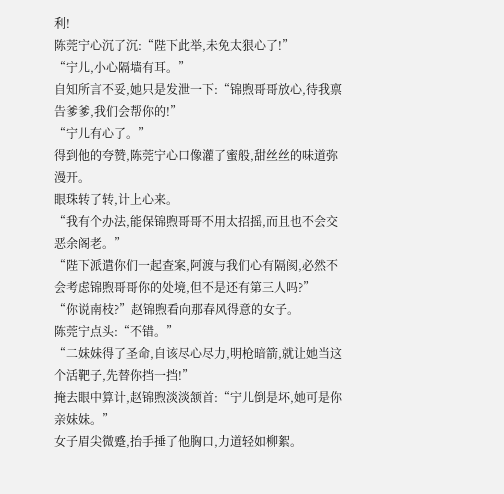利!
陈莞宁心沉了沉:“陛下此举,未免太狠心了!”
“宁儿,小心隔墙有耳。”
自知所言不妥,她只是发泄一下:“锦煦哥哥放心,待我禀告爹爹,我们会帮你的!”
“宁儿有心了。”
得到他的夸赞,陈莞宁心口像灌了蜜般,甜丝丝的味道弥漫开。
眼珠转了转,计上心来。
“我有个办法,能保锦煦哥哥不用太招摇,而且也不会交恶余阁老。”
“陛下派遣你们一起查案,阿渡与我们心有隔阂,必然不会考虑锦煦哥哥你的处境,但不是还有第三人吗?”
“你说南枝?”赵锦煦看向那春风得意的女子。
陈莞宁点头:“不错。”
“二妹妹得了圣命,自该尽心尽力,明枪暗箭,就让她当这个活靶子,先替你挡一挡!”
掩去眼中算计,赵锦煦淡淡颔首:“宁儿倒是坏,她可是你亲妹妹。”
女子眉尖微蹙,抬手捶了他胸口,力道轻如柳絮。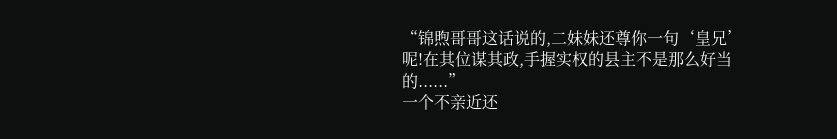“锦煦哥哥这话说的,二妹妹还尊你一句‘皇兄’呢!在其位谋其政,手握实权的县主不是那么好当的......”
一个不亲近还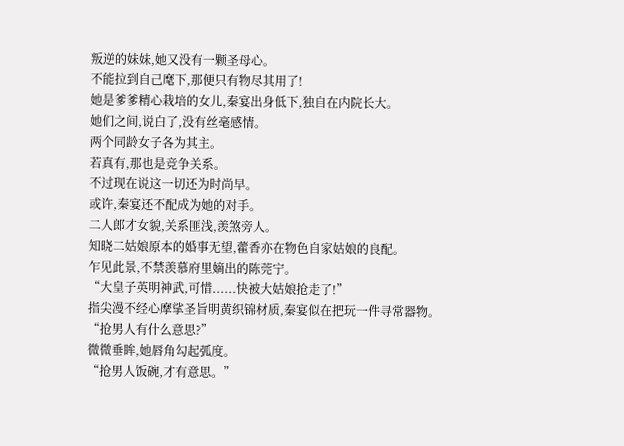叛逆的妹妹,她又没有一颗圣母心。
不能拉到自己麾下,那便只有物尽其用了!
她是爹爹精心栽培的女儿,秦宴出身低下,独自在内院长大。
她们之间,说白了,没有丝毫感情。
两个同龄女子各为其主。
若真有,那也是竞争关系。
不过现在说这一切还为时尚早。
或许,秦宴还不配成为她的对手。
二人郎才女貌,关系匪浅,羡煞旁人。
知晓二姑娘原本的婚事无望,藿香亦在物色自家姑娘的良配。
乍见此景,不禁羡慕府里嫡出的陈莞宁。
“大皇子英明神武,可惜......快被大姑娘抢走了!”
指尖漫不经心摩挲圣旨明黄织锦材质,秦宴似在把玩一件寻常器物。
“抢男人有什么意思?”
微微垂眸,她唇角勾起弧度。
“抢男人饭碗,才有意思。”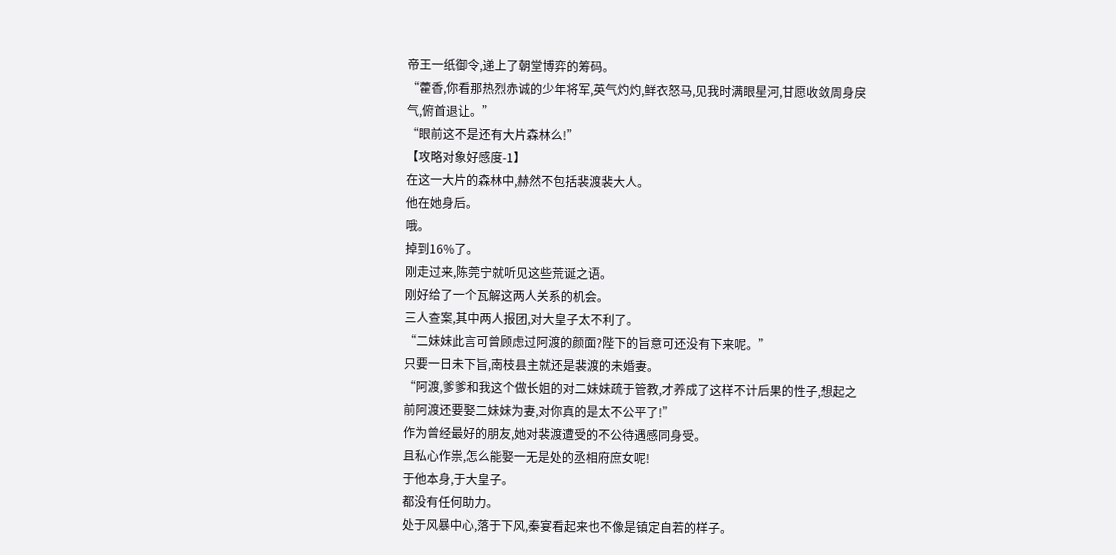帝王一纸御令,递上了朝堂博弈的筹码。
“藿香,你看那热烈赤诚的少年将军,英气灼灼,鲜衣怒马,见我时满眼星河,甘愿收敛周身戾气,俯首退让。”
“眼前这不是还有大片森林么!”
【攻略对象好感度-1】
在这一大片的森林中,赫然不包括裴渡裴大人。
他在她身后。
哦。
掉到16%了。
刚走过来,陈莞宁就听见这些荒诞之语。
刚好给了一个瓦解这两人关系的机会。
三人查案,其中两人报团,对大皇子太不利了。
“二妹妹此言可曾顾虑过阿渡的颜面?陛下的旨意可还没有下来呢。”
只要一日未下旨,南枝县主就还是裴渡的未婚妻。
“阿渡,爹爹和我这个做长姐的对二妹妹疏于管教,才养成了这样不计后果的性子,想起之前阿渡还要娶二妹妹为妻,对你真的是太不公平了!”
作为曾经最好的朋友,她对裴渡遭受的不公待遇感同身受。
且私心作祟,怎么能娶一无是处的丞相府庶女呢!
于他本身,于大皇子。
都没有任何助力。
处于风暴中心,落于下风,秦宴看起来也不像是镇定自若的样子。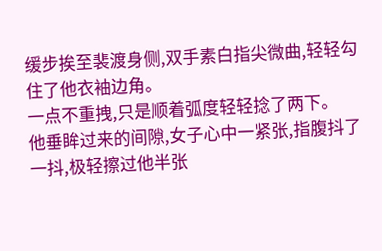缓步挨至裴渡身侧,双手素白指尖微曲,轻轻勾住了他衣袖边角。
一点不重拽,只是顺着弧度轻轻捻了两下。
他垂眸过来的间隙,女子心中一紧张,指腹抖了一抖,极轻擦过他半张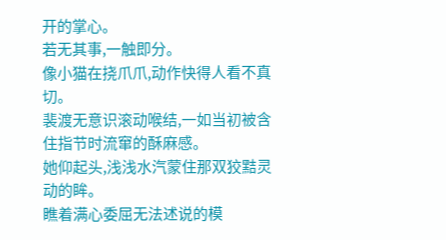开的掌心。
若无其事,一触即分。
像小猫在挠爪爪,动作快得人看不真切。
裴渡无意识滚动喉结,一如当初被含住指节时流窜的酥麻感。
她仰起头,浅浅水汽蒙住那双狡黠灵动的眸。
瞧着满心委屈无法述说的模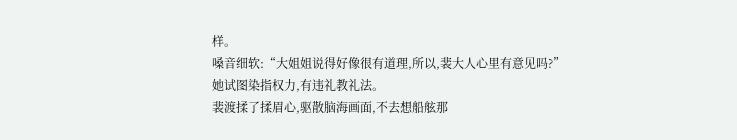样。
嗓音细软:“大姐姐说得好像很有道理,所以,裴大人心里有意见吗?”
她试图染指权力,有违礼教礼法。
裴渡揉了揉眉心,驱散脑海画面,不去想船舷那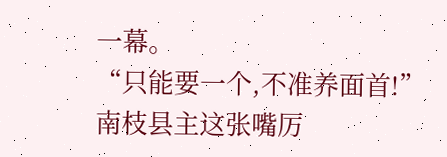一幕。
“只能要一个,不准养面首!”
南枝县主这张嘴厉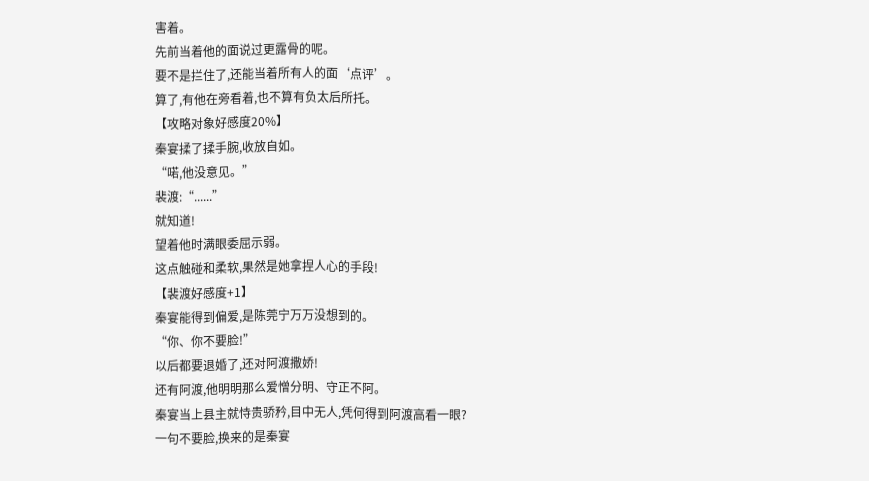害着。
先前当着他的面说过更露骨的呢。
要不是拦住了,还能当着所有人的面‘点评’。
算了,有他在旁看着,也不算有负太后所托。
【攻略对象好感度20%】
秦宴揉了揉手腕,收放自如。
“喏,他没意见。”
裴渡:“......”
就知道!
望着他时满眼委屈示弱。
这点触碰和柔软,果然是她拿捏人心的手段!
【裴渡好感度+1】
秦宴能得到偏爱,是陈莞宁万万没想到的。
“你、你不要脸!”
以后都要退婚了,还对阿渡撒娇!
还有阿渡,他明明那么爱憎分明、守正不阿。
秦宴当上县主就恃贵骄矜,目中无人,凭何得到阿渡高看一眼?
一句不要脸,换来的是秦宴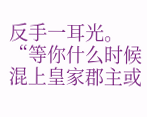反手一耳光。
“等你什么时候混上皇家郡主或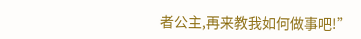者公主,再来教我如何做事吧!”